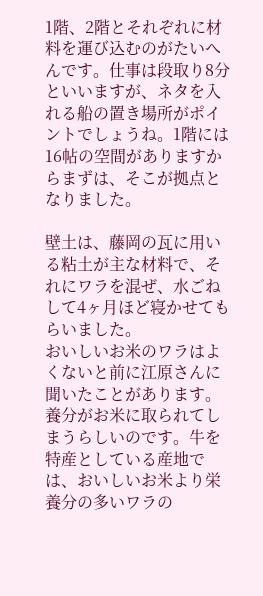1階、2階とそれぞれに材料を運び込むのがたいへんです。仕事は段取り8分といいますが、ネタを入れる船の置き場所がポイントでしょうね。1階には16帖の空間がありますからまずは、そこが拠点となりました。

壁土は、藤岡の瓦に用いる粘土が主な材料で、それにワラを混ぜ、水ごねして4ヶ月ほど寝かせてもらいました。
おいしいお米のワラはよくないと前に江原さんに聞いたことがあります。養分がお米に取られてしまうらしいのです。牛を特産としている産地では、おいしいお米より栄養分の多いワラの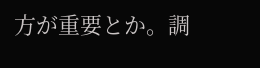方が重要とか。調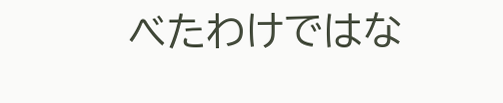べたわけではな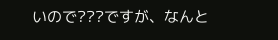いので???ですが、なんと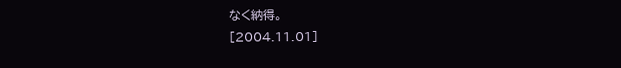なく納得。
[2004.11.01]